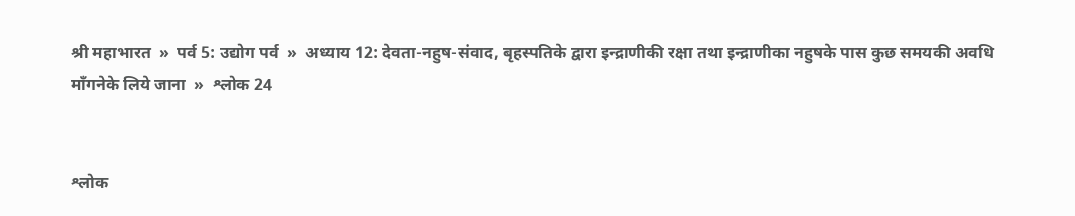श्री महाभारत  »  पर्व 5: उद्योग पर्व  »  अध्याय 12: देवता-नहुष-संवाद, बृहस्पतिके द्वारा इन्द्राणीकी रक्षा तथा इन्द्राणीका नहुषके पास कुछ समयकी अवधि माँगनेके लिये जाना  »  श्लोक 24


श्लोक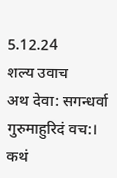5.12.24
शल्य उवाच
अथ देवा: सगन्धर्वा गुरुमाहुरिदं वच:।
कथं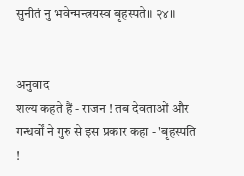सुनीतं नु भवेन्मन्त्रयस्व बृहस्पते॥ २४॥


अनुवाद
शल्य कहते हैं - राजन ! तब देवताओं और गन्धर्वों ने गुरु से इस प्रकार कहा - 'बृहस्पति !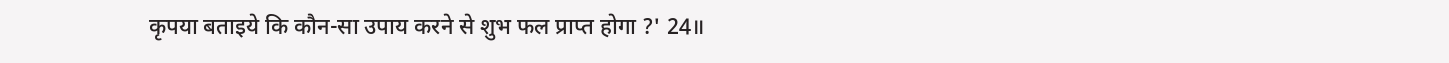कृपया बताइये कि कौन-सा उपाय करने से शुभ फल प्राप्त होगा ?' 24॥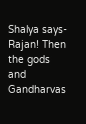Shalya says- Rajan! Then the gods and Gandharvas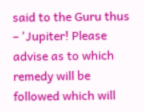said to the Guru thus – 'Jupiter! Please advise as to which remedy will be followed which will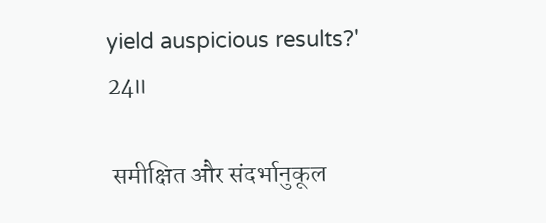yield auspicious results?' 24॥

 समीक्षित और संदर्भानुकूल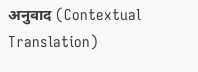अनुवाद (Contextual Translation)